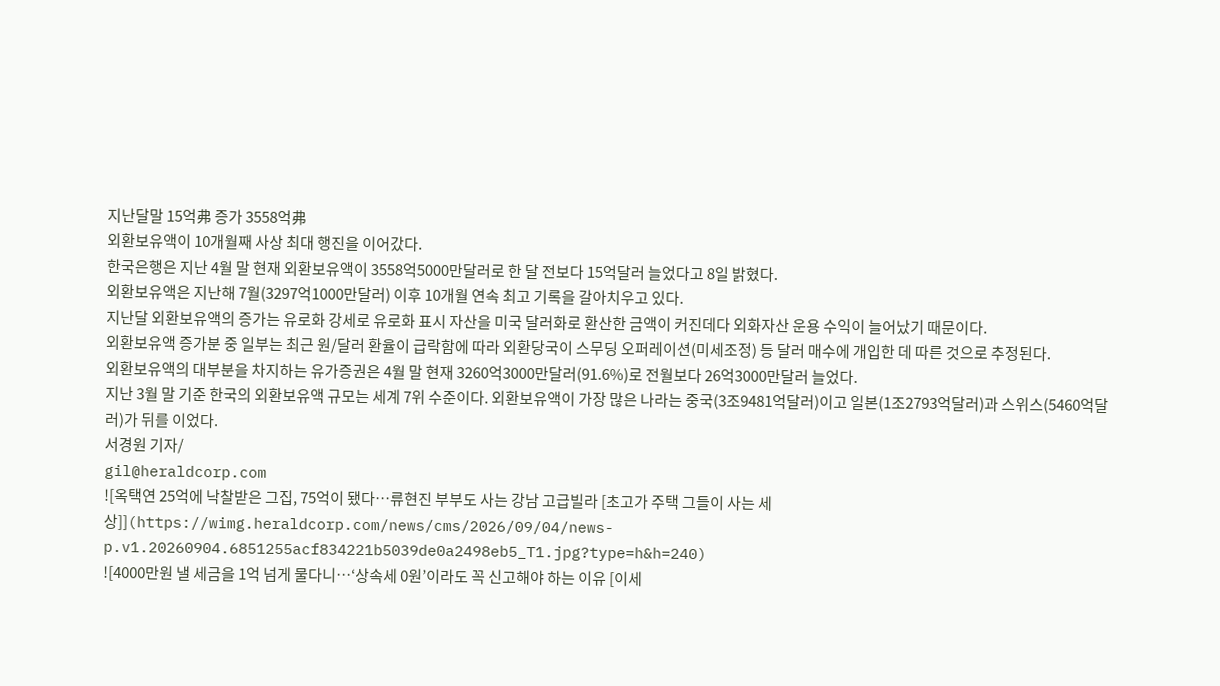지난달말 15억弗 증가 3558억弗
외환보유액이 10개월째 사상 최대 행진을 이어갔다.
한국은행은 지난 4월 말 현재 외환보유액이 3558억5000만달러로 한 달 전보다 15억달러 늘었다고 8일 밝혔다.
외환보유액은 지난해 7월(3297억1000만달러) 이후 10개월 연속 최고 기록을 갈아치우고 있다.
지난달 외환보유액의 증가는 유로화 강세로 유로화 표시 자산을 미국 달러화로 환산한 금액이 커진데다 외화자산 운용 수익이 늘어났기 때문이다.
외환보유액 증가분 중 일부는 최근 원/달러 환율이 급락함에 따라 외환당국이 스무딩 오퍼레이션(미세조정) 등 달러 매수에 개입한 데 따른 것으로 추정된다.
외환보유액의 대부분을 차지하는 유가증권은 4월 말 현재 3260억3000만달러(91.6%)로 전월보다 26억3000만달러 늘었다.
지난 3월 말 기준 한국의 외환보유액 규모는 세계 7위 수준이다. 외환보유액이 가장 많은 나라는 중국(3조9481억달러)이고 일본(1조2793억달러)과 스위스(5460억달러)가 뒤를 이었다.
서경원 기자/
gil@heraldcorp.com
![옥택연 25억에 낙찰받은 그집, 75억이 됐다…류현진 부부도 사는 강남 고급빌라 [초고가 주택 그들이 사는 세상]](https://wimg.heraldcorp.com/news/cms/2026/09/04/news-p.v1.20260904.6851255acf834221b5039de0a2498eb5_T1.jpg?type=h&h=240)
![4000만원 낼 세금을 1억 넘게 물다니…‘상속세 0원’이라도 꼭 신고해야 하는 이유 [이세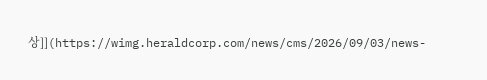상]](https://wimg.heraldcorp.com/news/cms/2026/09/03/news-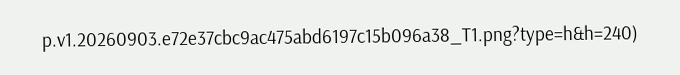p.v1.20260903.e72e37cbc9ac475abd6197c15b096a38_T1.png?type=h&h=240)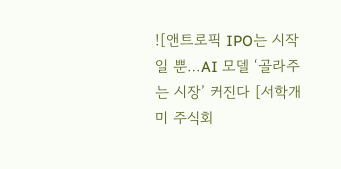![앤트로픽 IPO는 시작일 뿐…AI 모델 ‘골라주는 시장’ 커진다 [서학개미 주식회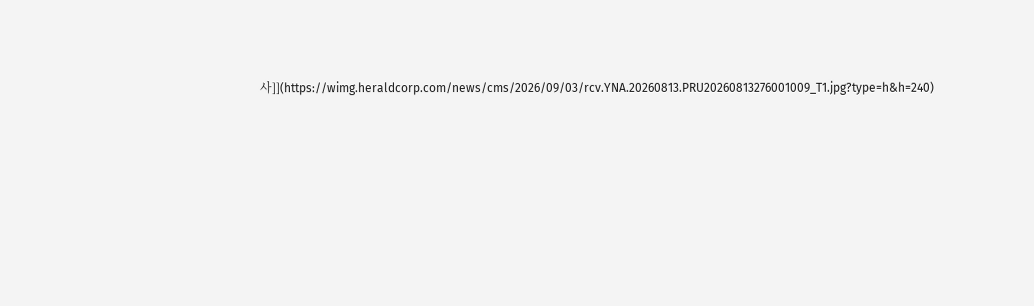사]](https://wimg.heraldcorp.com/news/cms/2026/09/03/rcv.YNA.20260813.PRU20260813276001009_T1.jpg?type=h&h=240)